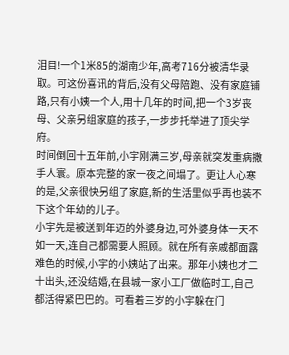泪目!一个1米85的湖南少年,高考716分被清华录取。可这份喜讯的背后,没有父母陪跑、没有家庭铺路,只有小姨一个人,用十几年的时间,把一个3岁丧母、父亲另组家庭的孩子,一步步托举进了顶尖学府。
时间倒回十五年前,小宇刚满三岁,母亲就突发重病撒手人寰。原本完整的家一夜之间塌了。更让人心寒的是,父亲很快另组了家庭,新的生活里似乎再也装不下这个年幼的儿子。
小宇先是被送到年迈的外婆身边,可外婆身体一天不如一天,连自己都需要人照顾。就在所有亲戚都面露难色的时候,小宇的小姨站了出来。那年小姨也才二十出头,还没结婚,在县城一家小工厂做临时工,自己都活得紧巴巴的。可看着三岁的小宇躲在门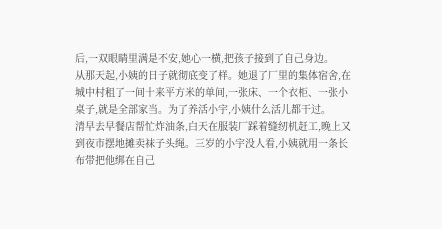后,一双眼睛里满是不安,她心一横,把孩子接到了自己身边。
从那天起,小姨的日子就彻底变了样。她退了厂里的集体宿舍,在城中村租了一间十来平方米的单间,一张床、一个衣柜、一张小桌子,就是全部家当。为了养活小宇,小姨什么活儿都干过。
清早去早餐店帮忙炸油条,白天在服装厂踩着缝纫机赶工,晚上又到夜市摆地摊卖袜子头绳。三岁的小宇没人看,小姨就用一条长布带把他绑在自己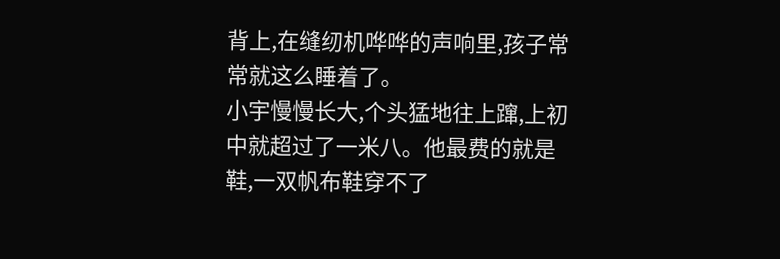背上,在缝纫机哗哗的声响里,孩子常常就这么睡着了。
小宇慢慢长大,个头猛地往上蹿,上初中就超过了一米八。他最费的就是鞋,一双帆布鞋穿不了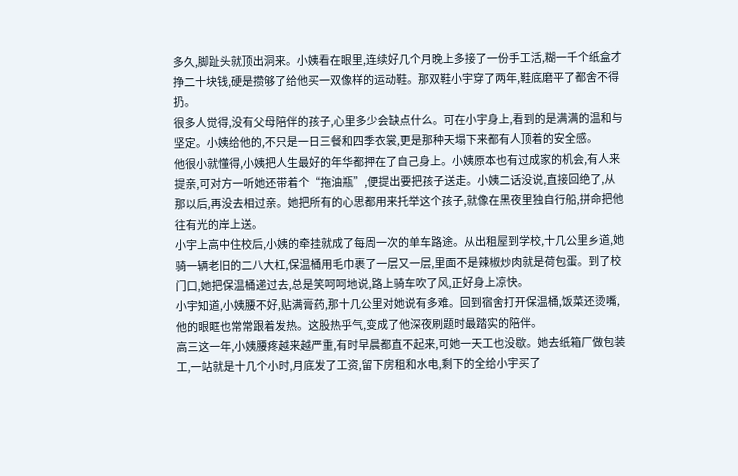多久,脚趾头就顶出洞来。小姨看在眼里,连续好几个月晚上多接了一份手工活,糊一千个纸盒才挣二十块钱,硬是攒够了给他买一双像样的运动鞋。那双鞋小宇穿了两年,鞋底磨平了都舍不得扔。
很多人觉得,没有父母陪伴的孩子,心里多少会缺点什么。可在小宇身上,看到的是满满的温和与坚定。小姨给他的,不只是一日三餐和四季衣裳,更是那种天塌下来都有人顶着的安全感。
他很小就懂得,小姨把人生最好的年华都押在了自己身上。小姨原本也有过成家的机会,有人来提亲,可对方一听她还带着个“拖油瓶”,便提出要把孩子送走。小姨二话没说,直接回绝了,从那以后,再没去相过亲。她把所有的心思都用来托举这个孩子,就像在黑夜里独自行船,拼命把他往有光的岸上送。
小宇上高中住校后,小姨的牵挂就成了每周一次的单车路途。从出租屋到学校,十几公里乡道,她骑一辆老旧的二八大杠,保温桶用毛巾裹了一层又一层,里面不是辣椒炒肉就是荷包蛋。到了校门口,她把保温桶递过去,总是笑呵呵地说,路上骑车吹了风,正好身上凉快。
小宇知道,小姨腰不好,贴满膏药,那十几公里对她说有多难。回到宿舍打开保温桶,饭菜还烫嘴,他的眼眶也常常跟着发热。这股热乎气,变成了他深夜刷题时最踏实的陪伴。
高三这一年,小姨腰疼越来越严重,有时早晨都直不起来,可她一天工也没歇。她去纸箱厂做包装工,一站就是十几个小时,月底发了工资,留下房租和水电,剩下的全给小宇买了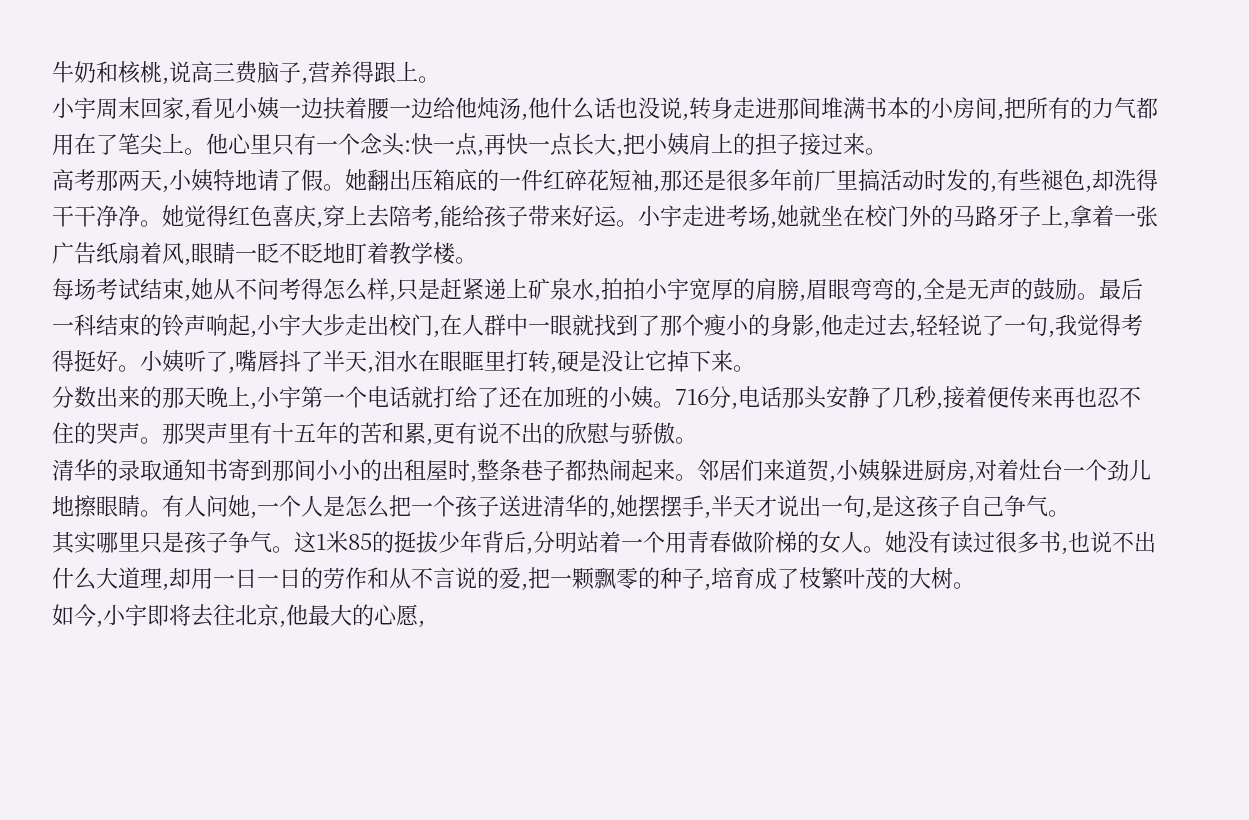牛奶和核桃,说高三费脑子,营养得跟上。
小宇周末回家,看见小姨一边扶着腰一边给他炖汤,他什么话也没说,转身走进那间堆满书本的小房间,把所有的力气都用在了笔尖上。他心里只有一个念头:快一点,再快一点长大,把小姨肩上的担子接过来。
高考那两天,小姨特地请了假。她翻出压箱底的一件红碎花短袖,那还是很多年前厂里搞活动时发的,有些褪色,却洗得干干净净。她觉得红色喜庆,穿上去陪考,能给孩子带来好运。小宇走进考场,她就坐在校门外的马路牙子上,拿着一张广告纸扇着风,眼睛一眨不眨地盯着教学楼。
每场考试结束,她从不问考得怎么样,只是赶紧递上矿泉水,拍拍小宇宽厚的肩膀,眉眼弯弯的,全是无声的鼓励。最后一科结束的铃声响起,小宇大步走出校门,在人群中一眼就找到了那个瘦小的身影,他走过去,轻轻说了一句,我觉得考得挺好。小姨听了,嘴唇抖了半天,泪水在眼眶里打转,硬是没让它掉下来。
分数出来的那天晚上,小宇第一个电话就打给了还在加班的小姨。716分,电话那头安静了几秒,接着便传来再也忍不住的哭声。那哭声里有十五年的苦和累,更有说不出的欣慰与骄傲。
清华的录取通知书寄到那间小小的出租屋时,整条巷子都热闹起来。邻居们来道贺,小姨躲进厨房,对着灶台一个劲儿地擦眼睛。有人问她,一个人是怎么把一个孩子送进清华的,她摆摆手,半天才说出一句,是这孩子自己争气。
其实哪里只是孩子争气。这1米85的挺拔少年背后,分明站着一个用青春做阶梯的女人。她没有读过很多书,也说不出什么大道理,却用一日一日的劳作和从不言说的爱,把一颗飘零的种子,培育成了枝繁叶茂的大树。
如今,小宇即将去往北京,他最大的心愿,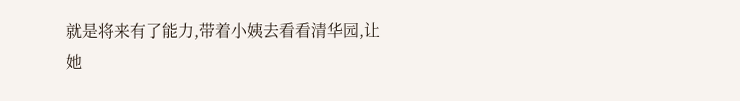就是将来有了能力,带着小姨去看看清华园,让她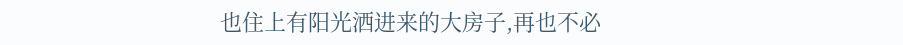也住上有阳光洒进来的大房子,再也不必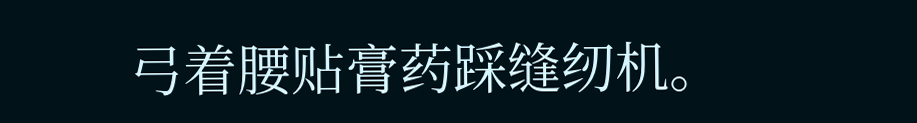弓着腰贴膏药踩缝纫机。